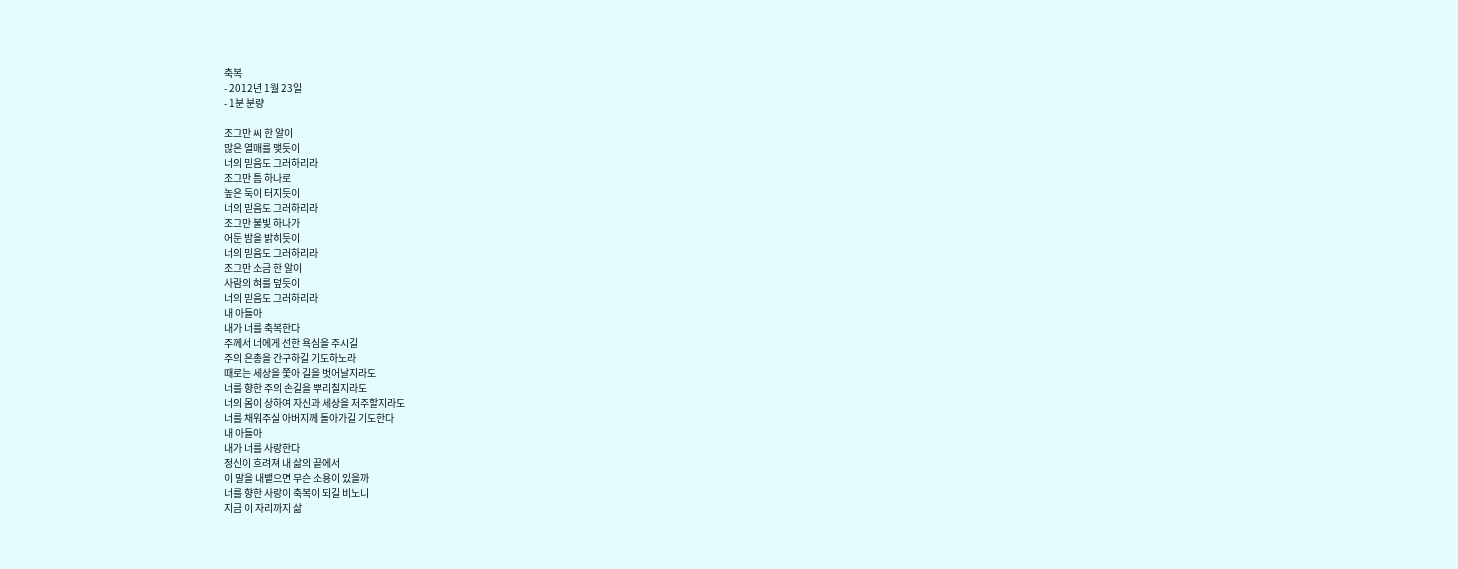축복
- 2012년 1월 23일
- 1분 분량

조그만 씨 한 알이
많은 열매를 맺듯이
너의 믿음도 그러하리라
조그만 틈 하나로
높은 둑이 터지듯이
너의 믿음도 그러하리라
조그만 불빛 하나가
어둔 밤을 밝히듯이
너의 믿음도 그러하리라
조그만 소금 한 알이
사람의 혀를 덮듯이
너의 믿음도 그러하리라
내 아들아
내가 너를 축복한다
주께서 너에게 선한 욕심을 주시길
주의 은총을 간구하길 기도하노라
때로는 세상을 쫓아 길을 벗어날지라도
너를 향한 주의 손길을 뿌리칠지라도
너의 몸이 상하여 자신과 세상을 저주할지라도
너를 채워주실 아버지께 돌아가길 기도한다
내 아들아
내가 너를 사랑한다
정신이 흐려져 내 삶의 끝에서
이 말을 내뱉으면 무슨 소용이 있을까
너를 향한 사랑이 축복이 되길 비노니
지금 이 자리까지 삶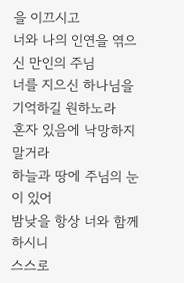을 이끄시고
너와 나의 인연을 엮으신 만인의 주님
너를 지으신 하나님을 기억하길 원하노라
혼자 있음에 낙망하지 말거라
하늘과 땅에 주님의 눈이 있어
밤낮을 항상 너와 함께 하시니
스스로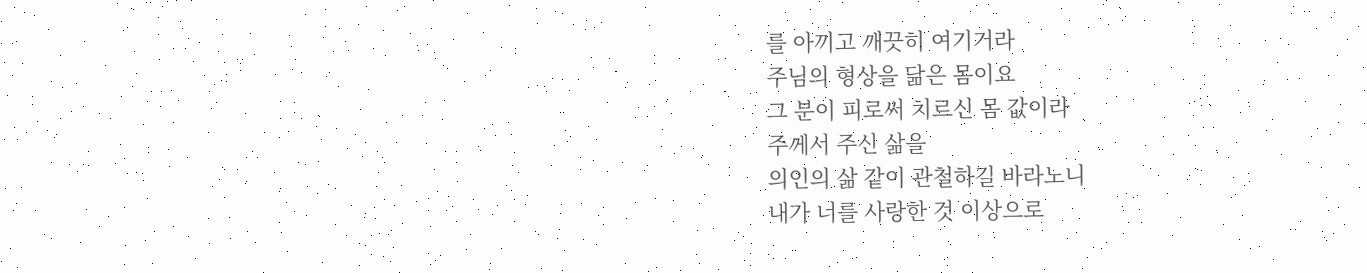를 아끼고 깨끗히 여기거라
주님의 형상을 닮은 몸이요
그 분이 피로써 치르신 몸 값이라
주께서 주신 삶을
의인의 삶 같이 관철하길 바라노니
내가 너를 사랑한 것 이상으로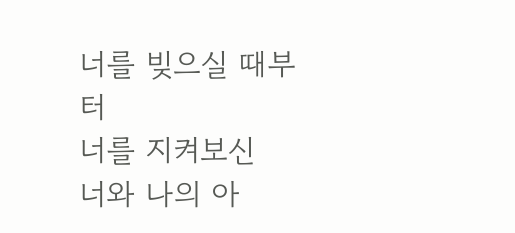너를 빚으실 때부터
너를 지켜보신
너와 나의 아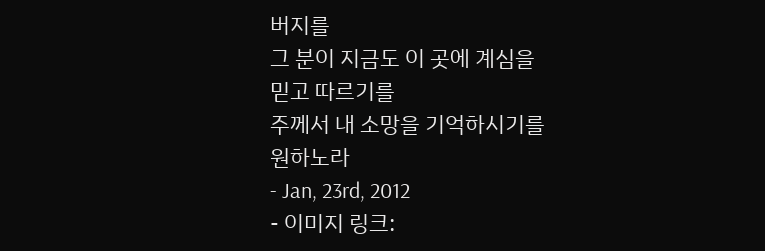버지를
그 분이 지금도 이 곳에 계심을
믿고 따르기를
주께서 내 소망을 기억하시기를
원하노라
- Jan, 23rd, 2012
- 이미지 링크: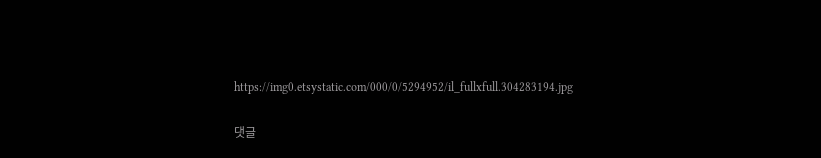https://img0.etsystatic.com/000/0/5294952/il_fullxfull.304283194.jpg

댓글